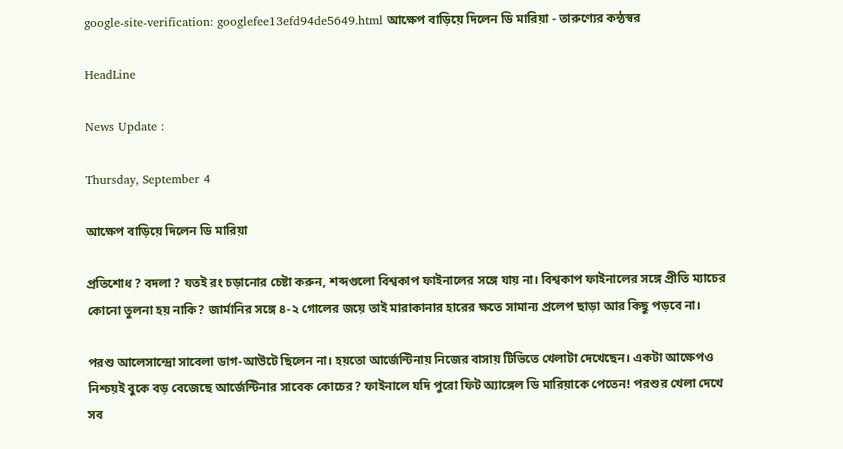google-site-verification: googlefee13efd94de5649.html আক্ষেপ বাড়িয়ে দিলেন ডি মারিয়া - তারুণ্যের কন্ঠস্বর

HeadLine

News Update :

Thursday, September 4

আক্ষেপ বাড়িয়ে দিলেন ডি মারিয়া

প্রতিশোধ ? বদলা ? যতই রং চড়ানোর চেষ্টা করুন, শব্দগুলো বিশ্বকাপ ফাইনালের সঙ্গে যায় না। বিশ্বকাপ ফাইনালের সঙ্গে প্রীতি ম্যাচের কোনো তুলনা হয় নাকি? জার্মানির সঙ্গে ৪-২ গোলের জয়ে তাই মারাকানার হারের ক্ষতে সামান্য প্রলেপ ছাড়া আর কিছু পড়বে না।

পরশু আলেসান্দ্রো সাবেলা ডাগ-আউটে ছিলেন না। হয়তো আর্জেন্টিনায় নিজের বাসায় টিভিতে খেলাটা দেখেছেন। একটা আক্ষেপও নিশ্চয়ই বুকে বড় বেজেছে আর্জেন্টিনার সাবেক কোচের? ফাইনালে যদি পুরো ফিট অ্যাঙ্গেল ডি মারিয়াকে পেতেন! পরশুর খেলা দেখে সব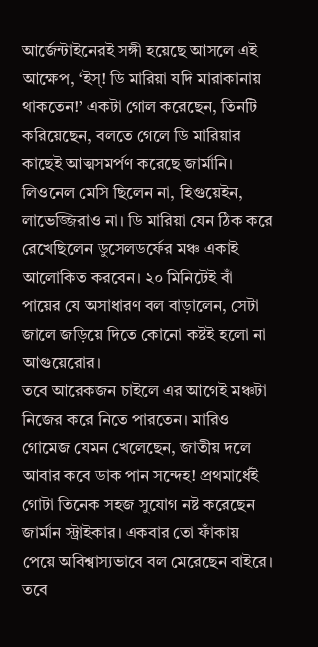আর্জেন্টাইনেরই সঙ্গী হয়েছে আসলে এই আক্ষেপ, ‘ইস্! ডি মারিয়া যদি মারাকানায় থাকতেন!’ একটা গোল করেছেন, তিনটি করিয়েছেন, বলতে গেলে ডি মারিয়ার কাছেই আত্মসমর্পণ করেছে জার্মানি।
লিওনেল মেসি ছিলেন না, হিগুয়েইন, লাভেজ্জিরাও না। ডি মারিয়া যেন ঠিক করে রেখেছিলেন ডুসেলডর্ফের মঞ্চ একাই আলোকিত করবেন। ২০ মিনিটেই বাঁ পায়ের যে অসাধারণ বল বাড়ালেন, সেটা জালে জড়িয়ে দিতে কোনো কষ্টই হলো না আগুয়েরোর।
তবে আরেকজন চাইলে এর আগেই মঞ্চটা নিজের করে নিতে পারতেন। মারিও গোমেজ যেমন খেলেছেন, জাতীয় দলে আবার কবে ডাক পান সন্দেহ! প্রথমার্ধেই গোটা তিনেক সহজ সুযোগ নষ্ট করেছেন জার্মান স্ট্রাইকার। একবার তো ফাঁকায় পেয়ে অবিশ্বাস্যভাবে বল মেরেছেন বাইরে। তবে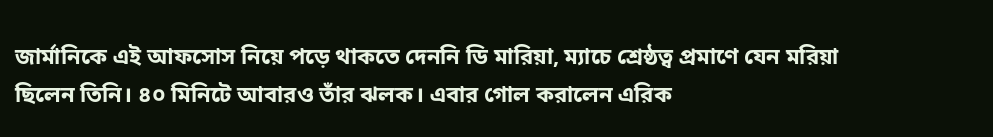জার্মানিকে এই আফসোস নিয়ে পড়ে থাকতে দেননি ডি মারিয়া, ম্যাচে শ্রেষ্ঠত্ব প্রমাণে যেন মরিয়া ছিলেন তিনি। ৪০ মিনিটে আবারও তাঁর ঝলক। এবার গোল করালেন এরিক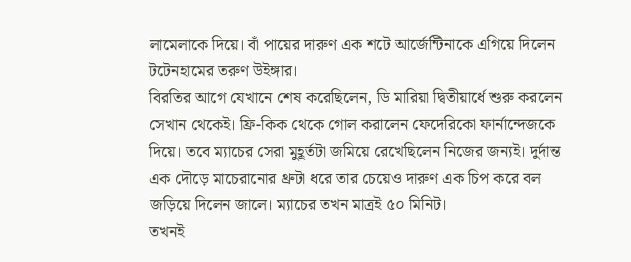লামেলাকে দিয়ে। বাঁ পায়ের দারুণ এক শটে আর্জেন্টিনাকে এগিয়ে দিলেন টটেনহামের তরুণ উইঙ্গার।
বিরতির আগে যেখানে শেষ করেছিলেন, ডি মারিয়া দ্বিতীয়ার্ধে শুরু করলেন সেখান থেকেই। ফ্রি-কিক থেকে গোল করালেন ফেদেরিকো ফার্নান্দেজকে দিয়ে। তবে ম্যাচের সেরা মুহূর্তটা জমিয়ে রেখেছিলেন নিজের জন্যই। দুর্দান্ত এক দৌড়ে মাচেরানোর থ্রুটা ধরে তার চেয়েও দারুণ এক চিপ করে বল জড়িয়ে দিলেন জালে। ম্যাচের তখন মাত্রই ৫০ মিনিট।
তখনই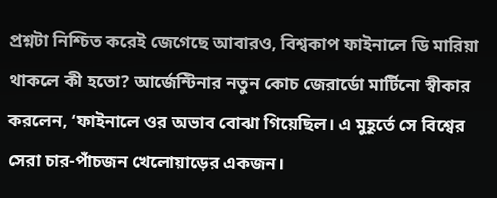প্রশ্নটা নিশ্চিত করেই জেগেছে আবারও, বিশ্বকাপ ফাইনালে ডি মারিয়া থাকলে কী হতো? আর্জেন্টিনার নতুন কোচ জেরার্ডো মার্টিনো স্বীকার করলেন, ‘ফাইনালে ওর অভাব বোঝা গিয়েছিল। এ মুহূর্তে সে বিশ্বের সেরা চার-পাঁচজন খেলোয়াড়ের একজন।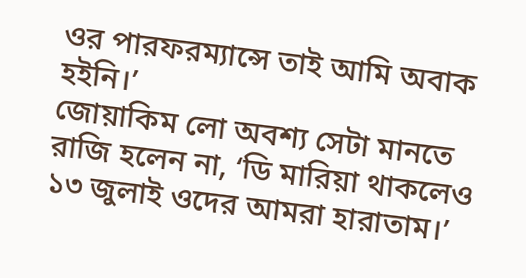ওর পারফরম্যান্সে তাই আমি অবাক হইনি।’
জোয়াকিম লো অবশ্য সেটা মানতে রাজি হলেন না, ‘ডি মারিয়া থাকলেও ১৩ জুলাই ওদের আমরা হারাতাম।’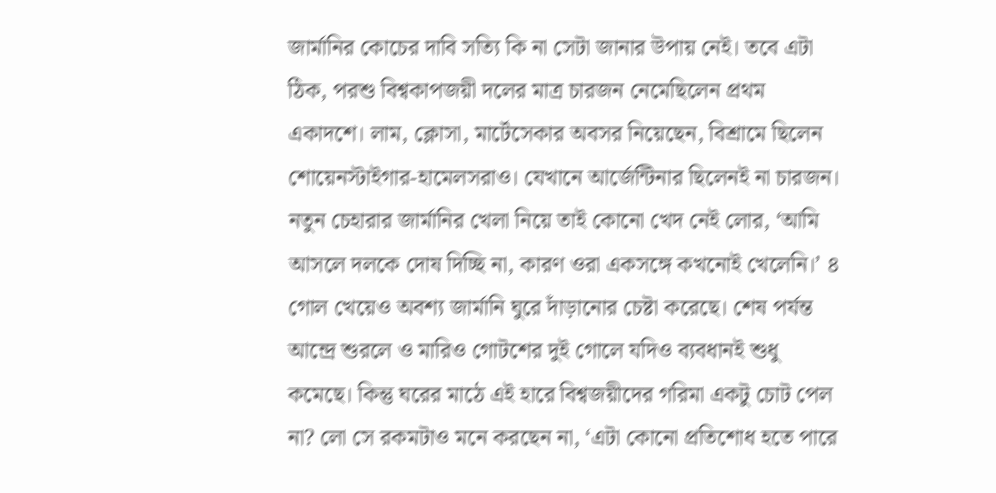জার্মানির কোচের দাবি সত্যি কি না সেটা জানার উপায় নেই। তবে এটা ঠিক, পরশু বিশ্বকাপজয়ী দলের মাত্র চারজন নেমেছিলেন প্রথম একাদশে। লাম, ক্লোসা, মার্টেসেকার অবসর নিয়েছেন, বিশ্রামে ছিলেন শোয়েনস্টাইগার-হামেলসরাও। যেখানে আর্জেন্টিনার ছিলেনই না চারজন। নতুন চেহারার জার্মানির খেলা নিয়ে তাই কোনো খেদ নেই লোর, ‘আমি আসলে দলকে দোষ দিচ্ছি না, কারণ ওরা একসঙ্গে কখনোই খেলেনি।’ ৪ গোল খেয়েও অবশ্য জার্মানি ঘুরে দাঁড়ানোর চেষ্টা করেছে। শেষ পর্যন্ত আন্দ্রে শুরলে ও মারিও গোটশের দুই গোলে যদিও ব্যবধানই শুধু কমেছে। কিন্তু ঘরের মাঠে এই হারে বিশ্বজয়ীদের গরিমা একটু চোট পেল না? লো সে রকমটাও মনে করছেন না, ‘এটা কোনো প্রতিশোধ হতে পারে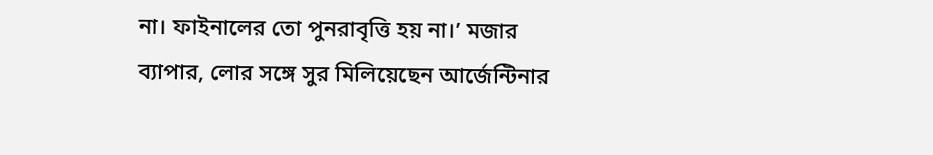না। ফাইনালের তো পুনরাবৃত্তি হয় না।’ মজার ব্যাপার, লোর সঙ্গে সুর মিলিয়েছেন আর্জেন্টিনার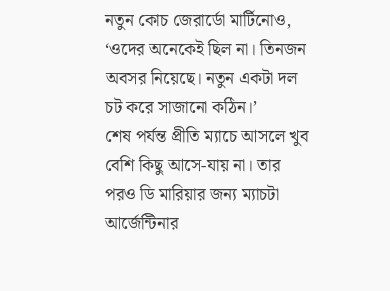নতুন কোচ জেরার্ডো মার্টিনোও, ‘ওদের অনেকেই ছিল না। তিনজন অবসর নিয়েছে। নতুন একটা দল চট করে সাজানো কঠিন।’
শেষ পর্যন্ত প্রীতি ম্যাচে আসলে খুব বেশি কিছু আসে-যায় না। তার পরও ডি মারিয়ার জন্য ম্যাচটা আর্জেন্টিনার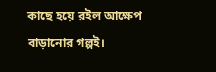কাছে হয়ে রইল আক্ষেপ বাড়ানোর গল্পই।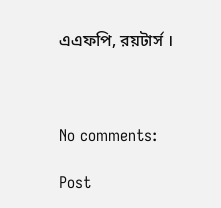এএফপি, রয়টার্স ।



No comments:

Post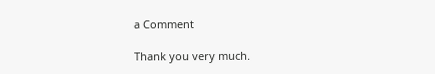a Comment

Thank you very much.